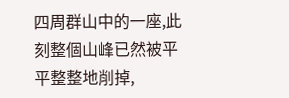四周群山中的一座,此刻整個山峰已然被平平整整地削掉,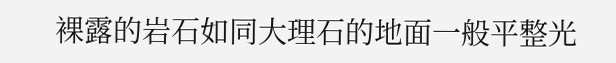裸露的岩石如同大理石的地面一般平整光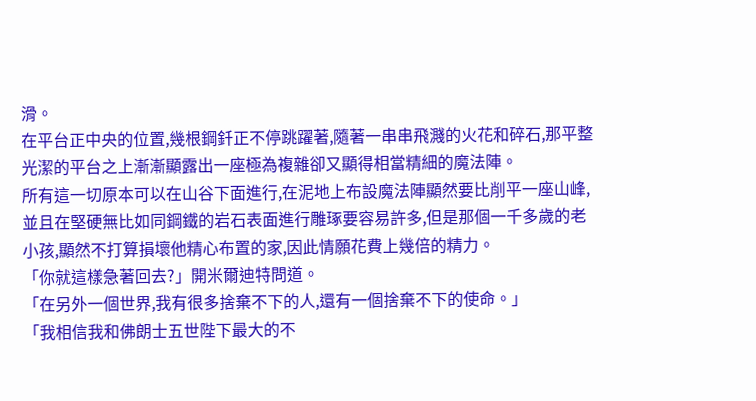滑。
在平台正中央的位置,幾根鋼釺正不停跳躍著,隨著一串串飛濺的火花和碎石,那平整光潔的平台之上漸漸顯露出一座極為複雜卻又顯得相當精細的魔法陣。
所有這一切原本可以在山谷下面進行,在泥地上布設魔法陣顯然要比削平一座山峰,並且在堅硬無比如同鋼鐵的岩石表面進行雕琢要容易許多,但是那個一千多歲的老小孩,顯然不打算損壞他精心布置的家,因此情願花費上幾倍的精力。
「你就這樣急著回去?」開米爾迪特問道。
「在另外一個世界,我有很多捨棄不下的人,還有一個捨棄不下的使命。」
「我相信我和佛朗士五世陛下最大的不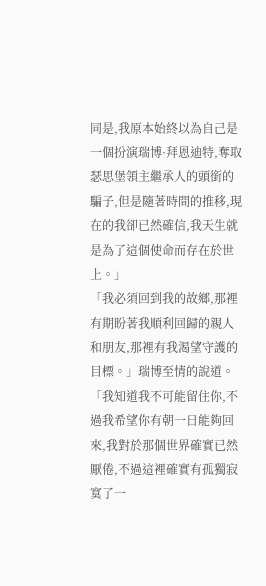同是,我原本始終以為自己是一個扮演瑞博·拜恩迪特,奪取瑟思堡領主繼承人的頭銜的騙子,但是隨著時間的推移,現在的我卻已然確信,我天生就是為了這個使命而存在於世上。」
「我必須回到我的故鄉,那裡有期盼著我順利回歸的親人和朋友,那裡有我渴望守護的目標。」瑞博至情的說道。
「我知道我不可能留住你,不過我希望你有朝一日能夠回來,我對於那個世界確實已然厭倦,不過這裡確實有孤獨寂寞了一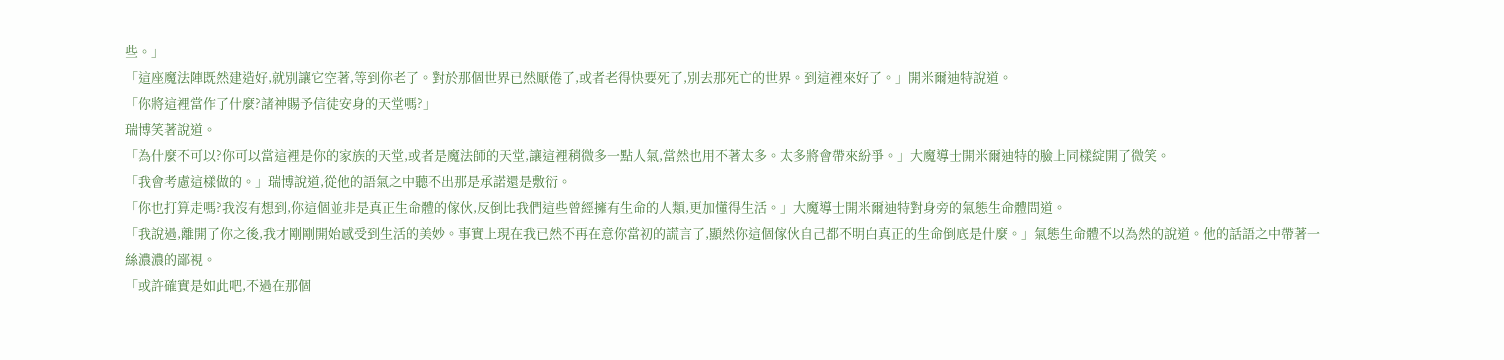些。」
「這座魔法陣既然建造好,就別讓它空著,等到你老了。對於那個世界已然厭倦了,或者老得快要死了,別去那死亡的世界。到這裡來好了。」開米爾迪特說道。
「你將這裡當作了什麼?諸神賜予信徒安身的天堂嗎?」
瑞博笑著說道。
「為什麼不可以?你可以當這裡是你的家族的天堂,或者是魔法師的天堂,讓這裡稍微多一點人氣,當然也用不著太多。太多將會帶來紛爭。」大魔導士開米爾迪特的臉上同樣綻開了微笑。
「我會考慮這樣做的。」瑞博說道,從他的語氣之中聽不出那是承諾還是敷衍。
「你也打算走嗎?我沒有想到,你這個並非是真正生命體的傢伙,反倒比我們這些曾經擁有生命的人類,更加懂得生活。」大魔導士開米爾迪特對身旁的氣態生命體問道。
「我說過,離開了你之後,我才剛剛開始感受到生活的美妙。事實上現在我已然不再在意你當初的謊言了,顯然你這個傢伙自己都不明白真正的生命倒底是什麼。」氣態生命體不以為然的說道。他的話語之中帶著一絲濃濃的鄙視。
「或許確實是如此吧,不過在那個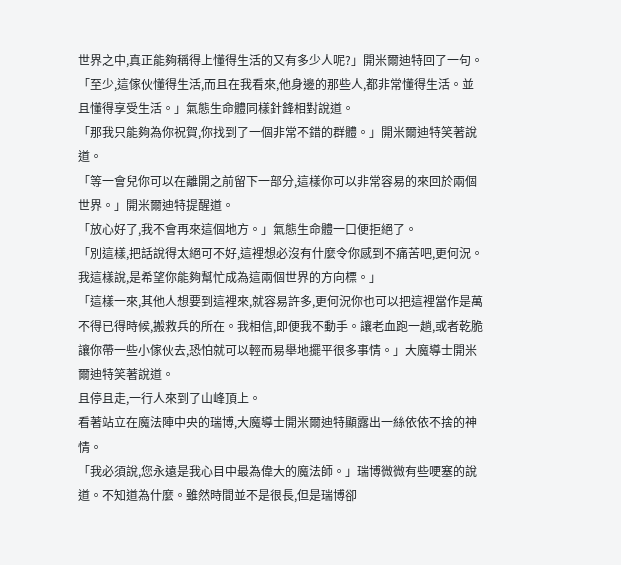世界之中,真正能夠稱得上懂得生活的又有多少人呢?」開米爾迪特回了一句。
「至少,這傢伙懂得生活,而且在我看來,他身邊的那些人,都非常懂得生活。並且懂得享受生活。」氣態生命體同樣針鋒相對說道。
「那我只能夠為你祝賀,你找到了一個非常不錯的群體。」開米爾迪特笑著說道。
「等一會兒你可以在離開之前留下一部分,這樣你可以非常容易的來回於兩個世界。」開米爾迪特提醒道。
「放心好了,我不會再來這個地方。」氣態生命體一口便拒絕了。
「別這樣,把話說得太絕可不好,這裡想必沒有什麼令你感到不痛苦吧,更何況。我這樣說,是希望你能夠幫忙成為這兩個世界的方向標。」
「這樣一來,其他人想要到這裡來,就容易許多,更何況你也可以把這裡當作是萬不得已得時候,搬救兵的所在。我相信,即便我不動手。讓老血跑一趟,或者乾脆讓你帶一些小傢伙去,恐怕就可以輕而易舉地擺平很多事情。」大魔導士開米爾迪特笑著說道。
且停且走,一行人來到了山峰頂上。
看著站立在魔法陣中央的瑞博,大魔導士開米爾迪特顯露出一絲依依不捨的神情。
「我必須說,您永遠是我心目中最為偉大的魔法師。」瑞博微微有些哽塞的說道。不知道為什麼。雖然時間並不是很長,但是瑞博卻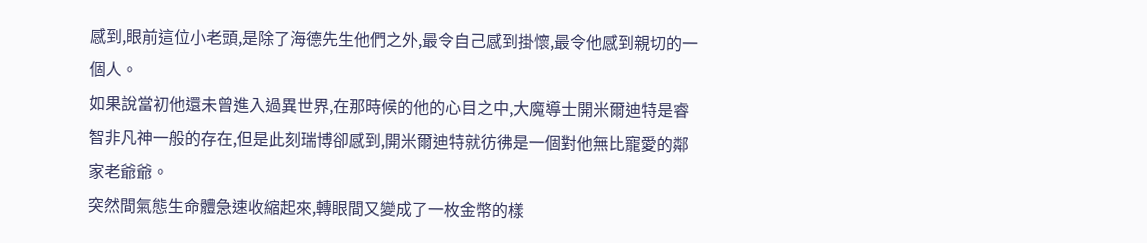感到,眼前這位小老頭,是除了海德先生他們之外,最令自己感到掛懷,最令他感到親切的一個人。
如果說當初他還未曾進入過異世界,在那時候的他的心目之中,大魔導士開米爾迪特是睿智非凡神一般的存在,但是此刻瑞博卻感到,開米爾迪特就彷彿是一個對他無比寵愛的鄰家老爺爺。
突然間氣態生命體急速收縮起來,轉眼間又變成了一枚金幣的樣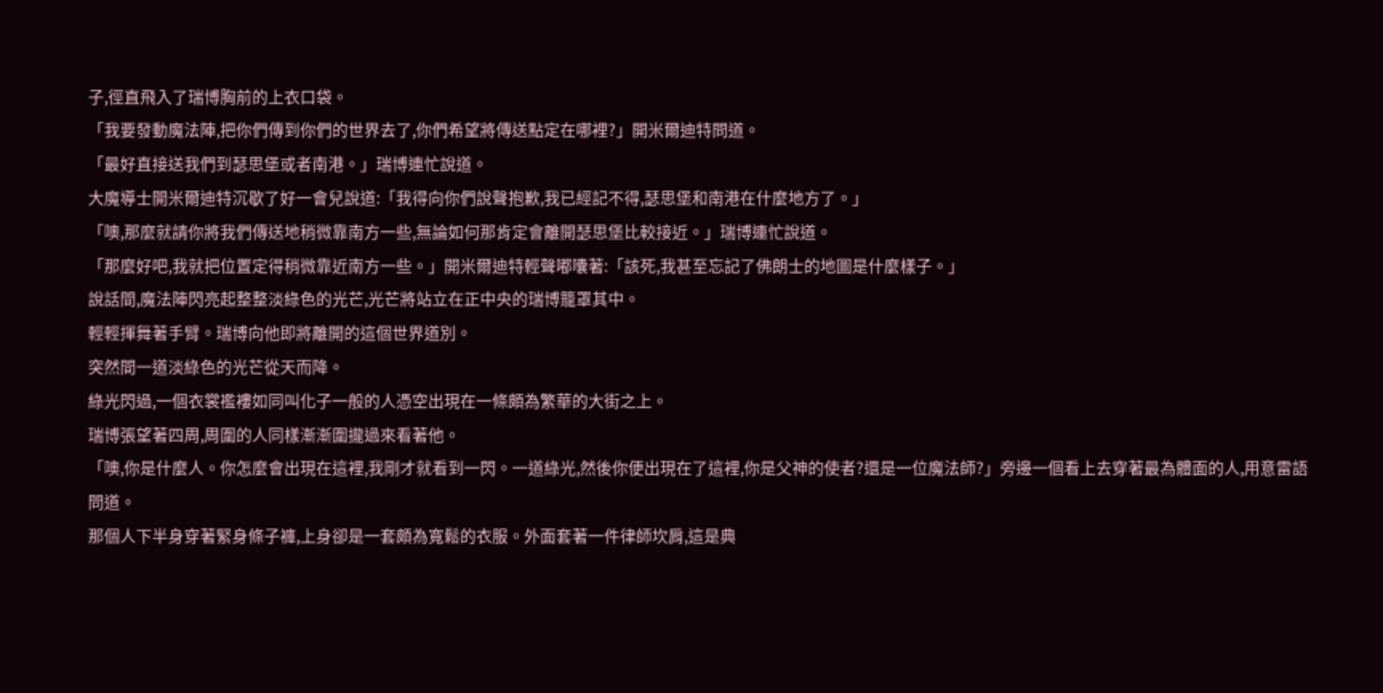子,徑直飛入了瑞博胸前的上衣口袋。
「我要發動魔法陣,把你們傳到你們的世界去了,你們希望將傳送點定在哪裡?」開米爾迪特問道。
「最好直接送我們到瑟思堡或者南港。」瑞博連忙說道。
大魔導士開米爾迪特沉歇了好一會兒說道:「我得向你們說聲抱歉,我已經記不得,瑟思堡和南港在什麼地方了。」
「噢,那麼就請你將我們傳送地稍微靠南方一些,無論如何那肯定會離開瑟思堡比較接近。」瑞博連忙說道。
「那麼好吧,我就把位置定得稍微靠近南方一些。」開米爾迪特輕聲嘟囔著:「該死,我甚至忘記了佛朗士的地圖是什麼樣子。」
說話間,魔法陣閃亮起整整淡綠色的光芒,光芒將站立在正中央的瑞博籠罩其中。
輕輕揮舞著手臂。瑞博向他即將離開的這個世界道別。
突然間一道淡綠色的光芒從天而降。
綠光閃過,一個衣裳襤褸如同叫化子一般的人憑空出現在一條頗為繁華的大街之上。
瑞博張望著四周,周圍的人同樣漸漸圍攏過來看著他。
「噢,你是什麼人。你怎麼會出現在這裡,我剛才就看到一閃。一道綠光,然後你便出現在了這裡,你是父神的使者?還是一位魔法師?」旁邊一個看上去穿著最為體面的人,用意雷語問道。
那個人下半身穿著緊身條子褲,上身卻是一套頗為寬鬆的衣服。外面套著一件律師坎肩,這是典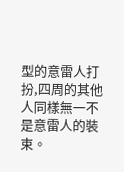型的意雷人打扮,四周的其他人同樣無一不是意雷人的裝束。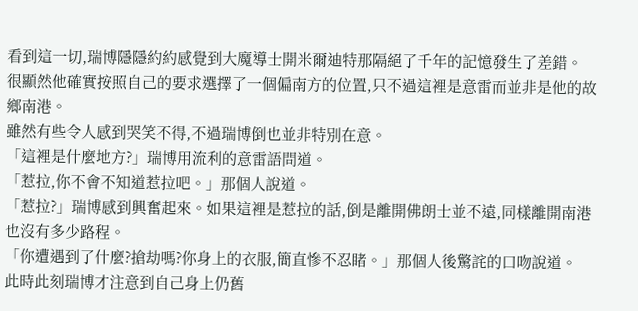看到這一切,瑞博隱隱約約感覺到大魔導士開米爾迪特那隔絕了千年的記憶發生了差錯。
很顯然他確實按照自己的要求選擇了一個偏南方的位置,只不過這裡是意雷而並非是他的故鄉南港。
雖然有些令人感到哭笑不得,不過瑞博倒也並非特別在意。
「這裡是什麼地方?」瑞博用流利的意雷語問道。
「惹拉,你不會不知道惹拉吧。」那個人說道。
「惹拉?」瑞博感到興奮起來。如果這裡是惹拉的話,倒是離開佛朗士並不遠,同樣離開南港也沒有多少路程。
「你遭遇到了什麼?搶劫嗎?你身上的衣服,簡直慘不忍睹。」那個人後驚詫的口吻說道。
此時此刻瑞博才注意到自己身上仍舊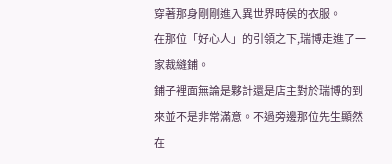穿著那身剛剛進入異世界時侯的衣服。
在那位「好心人」的引領之下,瑞博走進了一家裁縫鋪。
鋪子裡面無論是夥計還是店主對於瑞博的到來並不是非常滿意。不過旁邊那位先生顯然在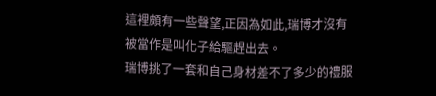這裡頗有一些聲望,正因為如此,瑞博才沒有被當作是叫化子給驅趕出去。
瑞博挑了一套和自己身材差不了多少的禮服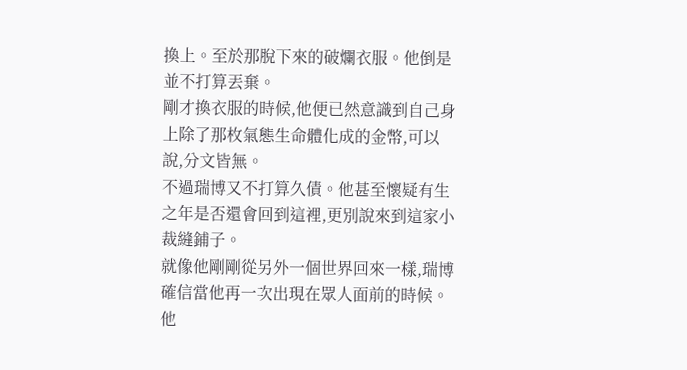換上。至於那脫下來的破爛衣服。他倒是並不打算丟棄。
剛才換衣服的時候,他便已然意識到自己身上除了那枚氣態生命體化成的金幣,可以說,分文皆無。
不過瑞博又不打算久債。他甚至懷疑有生之年是否還會回到這裡,更別說來到這家小裁縫鋪子。
就像他剛剛從另外一個世界回來一樣,瑞博確信當他再一次出現在眾人面前的時候。他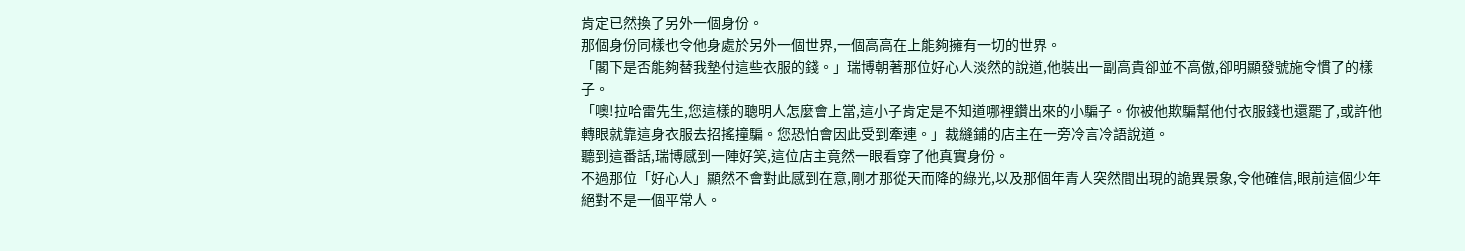肯定已然換了另外一個身份。
那個身份同樣也令他身處於另外一個世界,一個高高在上能夠擁有一切的世界。
「閣下是否能夠替我墊付這些衣服的錢。」瑞博朝著那位好心人淡然的說道,他裝出一副高貴卻並不高傲,卻明顯發號施令慣了的樣子。
「噢!拉哈雷先生,您這樣的聰明人怎麼會上當,這小子肯定是不知道哪裡鑽出來的小騙子。你被他欺騙幫他付衣服錢也還罷了,或許他轉眼就靠這身衣服去招搖撞騙。您恐怕會因此受到牽連。」裁縫鋪的店主在一旁冷言冷語說道。
聽到這番話,瑞博感到一陣好笑,這位店主竟然一眼看穿了他真實身份。
不過那位「好心人」顯然不會對此感到在意,剛才那從天而降的綠光,以及那個年青人突然間出現的詭異景象,令他確信,眼前這個少年絕對不是一個平常人。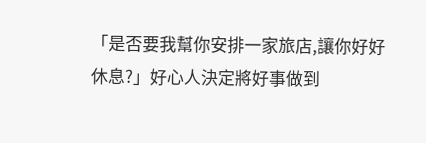「是否要我幫你安排一家旅店,讓你好好休息?」好心人決定將好事做到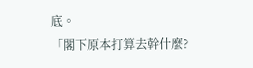底。
「閣下原本打算去幹什麼?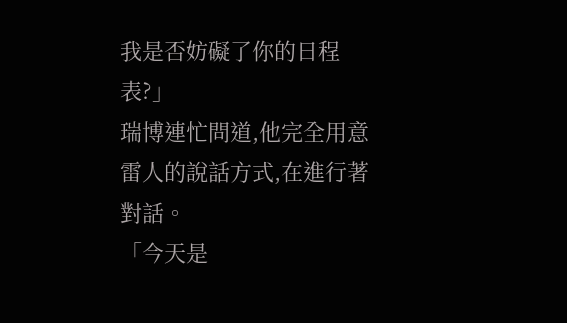我是否妨礙了你的日程表?」
瑞博連忙問道,他完全用意雷人的說話方式,在進行著對話。
「今天是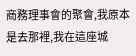商務理事會的聚會,我原本是去那裡,我在這座城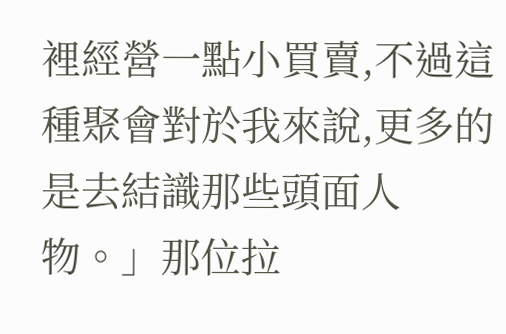裡經營一點小買賣,不過這種聚會對於我來說,更多的是去結識那些頭面人物。」那位拉